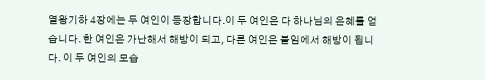열왕기하 4장에는 두 여인이 등장합니다.이 두 여인은 다 하나님의 은혜를 얻습니다. 한 여인은 가난해서 해방이 되고, 다른 여인은 불임에서 해방이 됩니다. 이 두 여인의 모습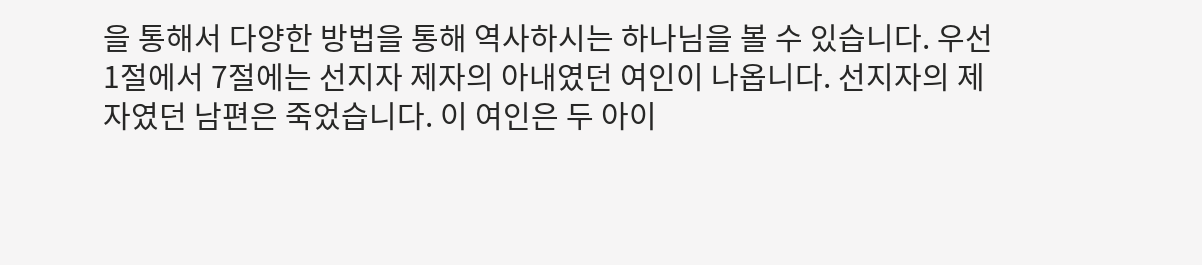을 통해서 다양한 방법을 통해 역사하시는 하나님을 볼 수 있습니다. 우선 1절에서 7절에는 선지자 제자의 아내였던 여인이 나옵니다. 선지자의 제자였던 남편은 죽었습니다. 이 여인은 두 아이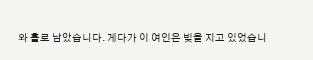와 홀로 남았습니다. 게다가 이 여인은 빚을 지고 있었습니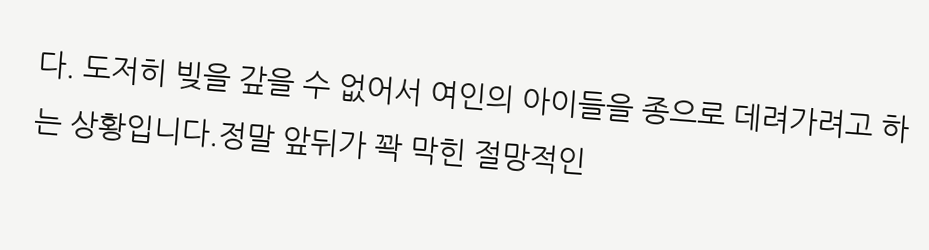다. 도저히 빚을 갚을 수 없어서 여인의 아이들을 종으로 데려가려고 하는 상황입니다.정말 앞뒤가 꽉 막힌 절망적인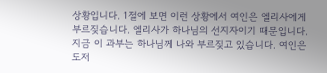상황입니다. 1절에 보면 이런 상황에서 여인은 엘리사에게 부르짖습니다. 엘리사가 하나님의 선지자이기 때문입니다. 지금 이 과부는 하나님께 나와 부르짖고 있습니다. 여인은 도저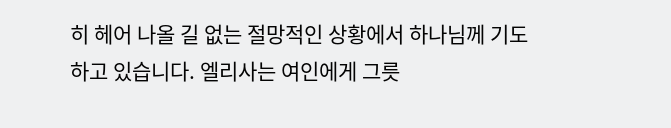히 헤어 나올 길 없는 절망적인 상황에서 하나님께 기도하고 있습니다. 엘리사는 여인에게 그릇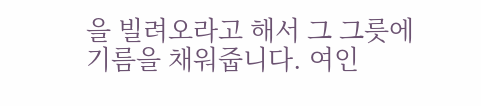을 빌려오라고 해서 그 그릇에 기름을 채워줍니다. 여인